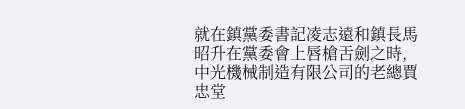就在鎮黨委書記凌志遠和鎮長馬昭升在黨委會上唇槍舌劍之時,中光機械制造有限公司的老總賈忠堂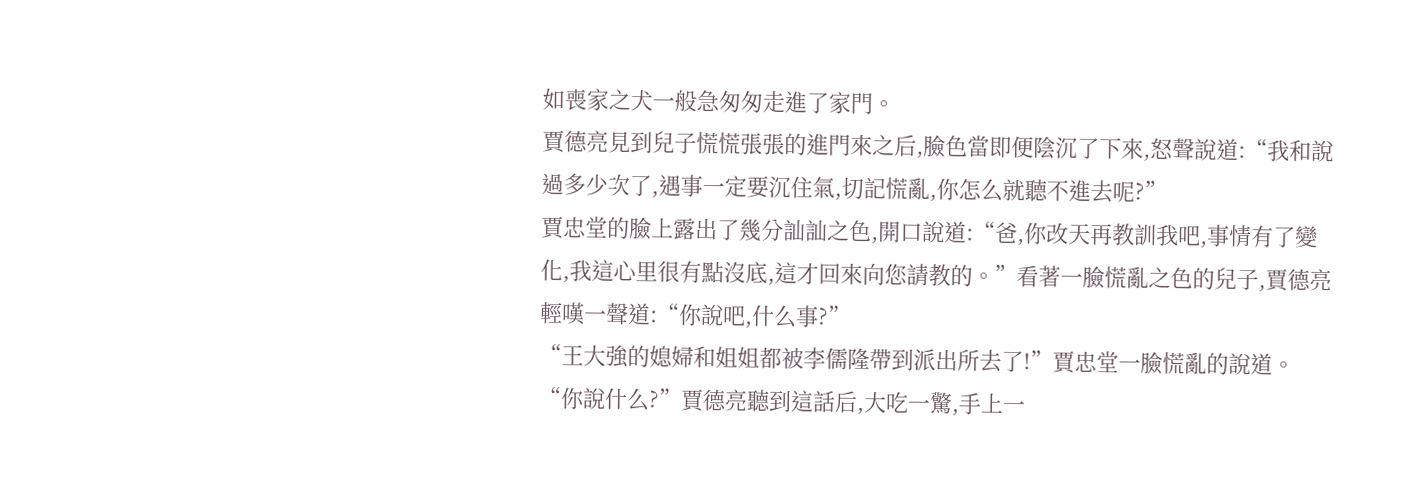如喪家之犬一般急匆匆走進了家門。
賈德亮見到兒子慌慌張張的進門來之后,臉色當即便陰沉了下來,怒聲說道:“我和說過多少次了,遇事一定要沉住氣,切記慌亂,你怎么就聽不進去呢?”
賈忠堂的臉上露出了幾分訕訕之色,開口說道:“爸,你改天再教訓我吧,事情有了變化,我這心里很有點沒底,這才回來向您請教的。”看著一臉慌亂之色的兒子,賈德亮輕嘆一聲道:“你說吧,什么事?”
“王大強的媳婦和姐姐都被李儒隆帶到派出所去了!”賈忠堂一臉慌亂的說道。
“你說什么?”賈德亮聽到這話后,大吃一驚,手上一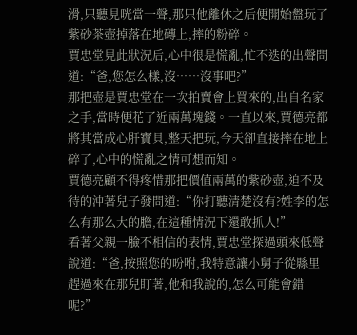滑,只聽見咣當一聲,那只他離休之后便開始盤玩了紫砂茶壺掉落在地磚上,摔的粉碎。
賈忠堂見此狀況后,心中很是慌亂,忙不迭的出聲問道:“爸,您怎么樣,沒……沒事吧?”
那把壺是賈忠堂在一次拍賣會上買來的,出自名家之手,當時便花了近兩萬塊錢。一直以來,賈德亮都將其當成心肝寶貝,整天把玩,今天卻直接摔在地上碎了,心中的慌亂之情可想而知。
賈德亮顧不得疼惜那把價值兩萬的紫砂壺,迫不及待的沖著兒子發問道:“你打聽清楚沒有?姓李的怎么有那么大的膽,在這種情況下還敢抓人!”
看著父親一臉不相信的表情,賈忠堂探過頭來低聲說道:“爸,按照您的吩咐,我特意讓小舅子從縣里趕過來在那兒盯著,他和我說的,怎么可能會錯呢?”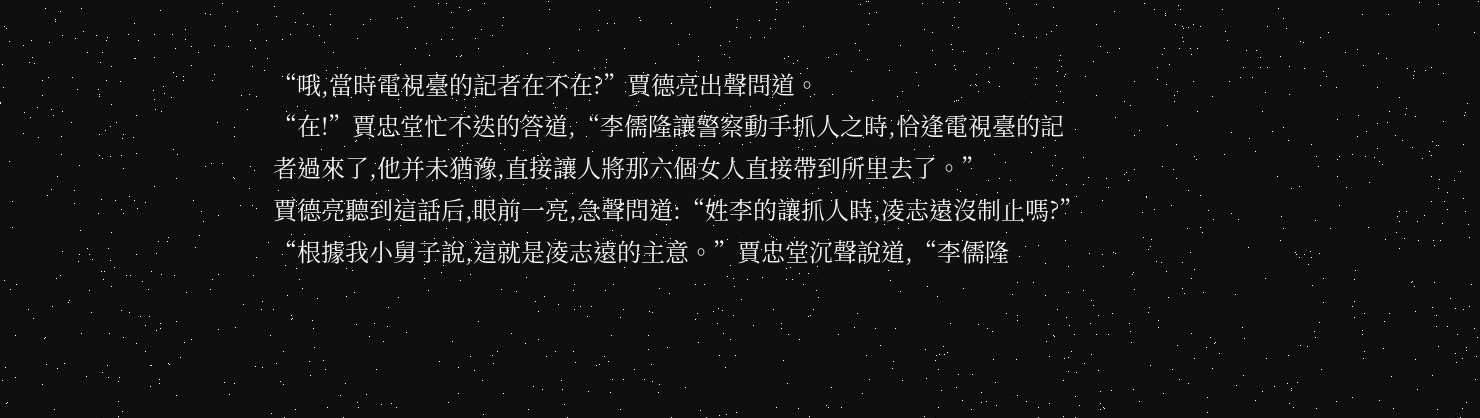“哦,當時電視臺的記者在不在?”賈德亮出聲問道。
“在!”賈忠堂忙不迭的答道,“李儒隆讓警察動手抓人之時,恰逢電視臺的記者過來了,他并未猶豫,直接讓人將那六個女人直接帶到所里去了。”
賈德亮聽到這話后,眼前一亮,急聲問道:“姓李的讓抓人時,凌志遠沒制止嗎?”
“根據我小舅子說,這就是凌志遠的主意。”賈忠堂沉聲說道,“李儒隆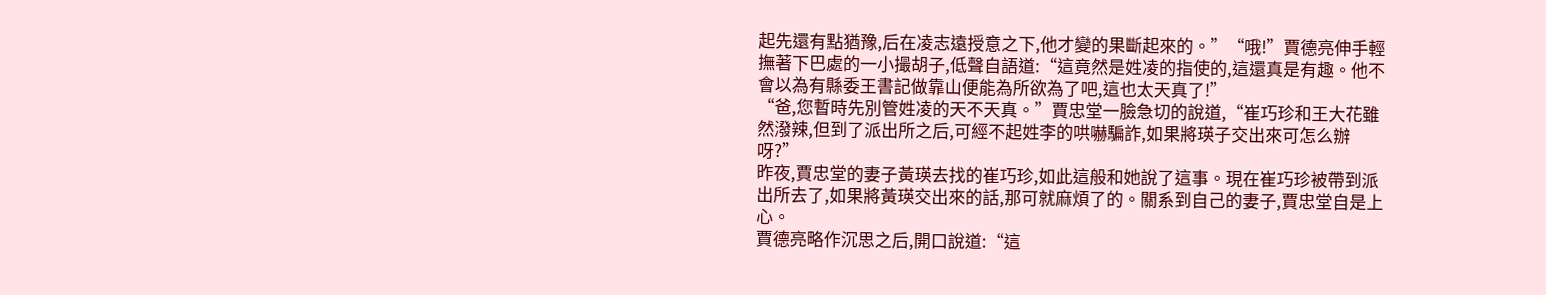起先還有點猶豫,后在凌志遠授意之下,他才變的果斷起來的。”“哦!”賈德亮伸手輕撫著下巴處的一小撮胡子,低聲自語道:“這竟然是姓凌的指使的,這還真是有趣。他不會以為有縣委王書記做靠山便能為所欲為了吧,這也太天真了!”
“爸,您暫時先別管姓凌的天不天真。”賈忠堂一臉急切的說道,“崔巧珍和王大花雖然潑辣,但到了派出所之后,可經不起姓李的哄嚇騙詐,如果將瑛子交出來可怎么辦呀?”
昨夜,賈忠堂的妻子黃瑛去找的崔巧珍,如此這般和她說了這事。現在崔巧珍被帶到派出所去了,如果將黃瑛交出來的話,那可就麻煩了的。關系到自己的妻子,賈忠堂自是上心。
賈德亮略作沉思之后,開口說道:“這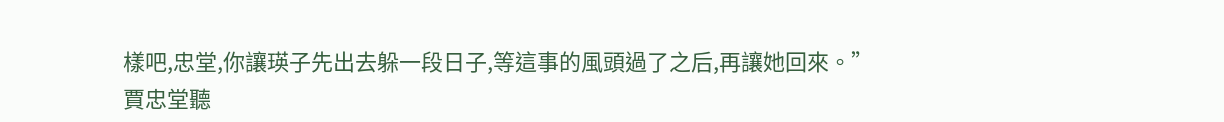樣吧,忠堂,你讓瑛子先出去躲一段日子,等這事的風頭過了之后,再讓她回來。”
賈忠堂聽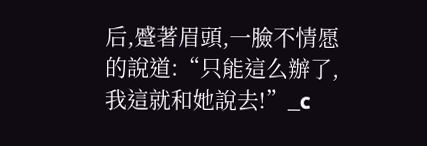后,蹙著眉頭,一臉不情愿的說道:“只能這么辦了,我這就和她說去!”_c